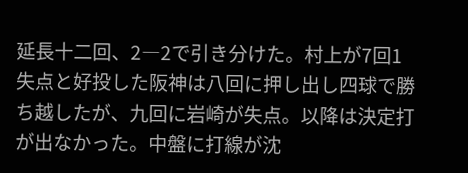延長十二回、2―2で引き分けた。村上が7回1失点と好投した阪神は八回に押し出し四球で勝ち越したが、九回に岩崎が失点。以降は決定打が出なかった。中盤に打線が沈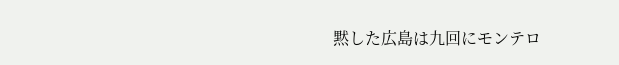黙した広島は九回にモンテロ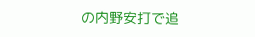の内野安打で追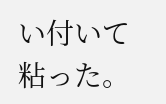い付いて粘った。